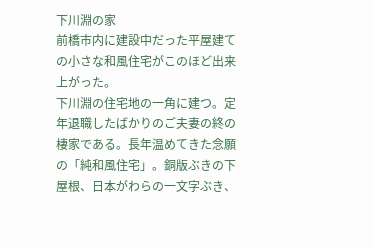下川淵の家
前橋市内に建設中だった平屋建ての小さな和風住宅がこのほど出来上がった。
下川淵の住宅地の一角に建つ。定年退職したばかりのご夫妻の終の棲家である。長年温めてきた念願の「純和風住宅」。銅版ぶきの下屋根、日本がわらの一文字ぶき、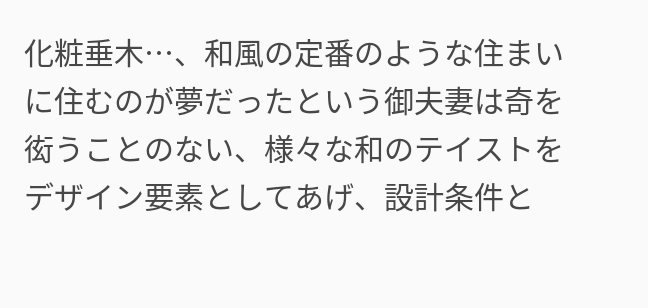化粧垂木…、和風の定番のような住まいに住むのが夢だったという御夫妻は奇を衒うことのない、様々な和のテイストをデザイン要素としてあげ、設計条件と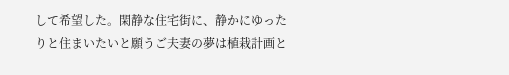して希望した。閑静な住宅街に、静かにゆったりと住まいたいと願うご夫妻の夢は植栽計画と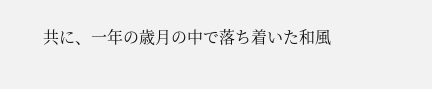共に、一年の歳月の中で落ち着いた和風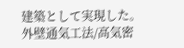建築として実現した。
外壁通気工法/高気密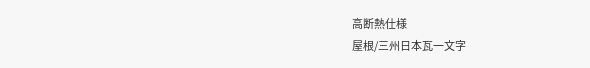高断熱仕様
屋根/三州日本瓦一文字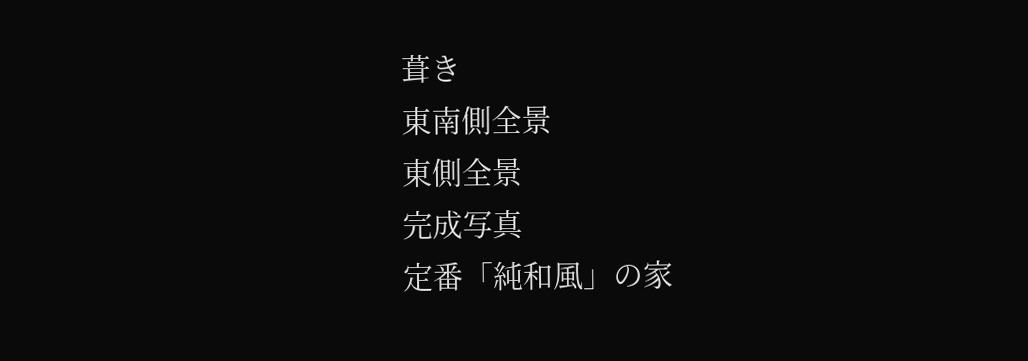葺き
東南側全景
東側全景
完成写真
定番「純和風」の家